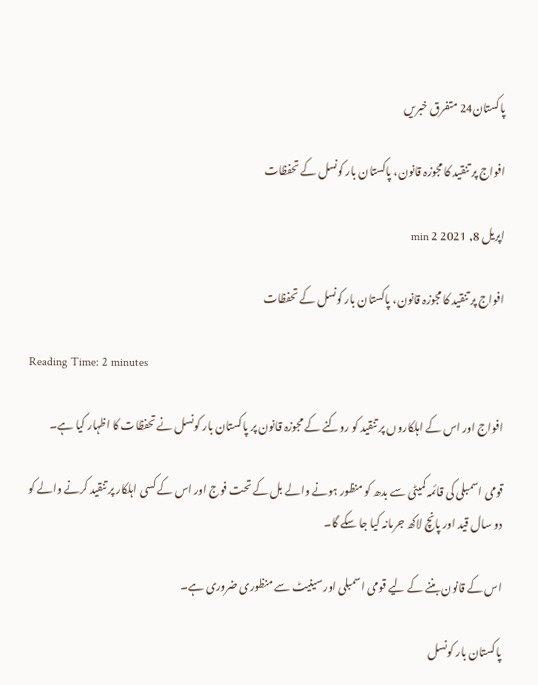پاکستان24 متفرق خبریں

افواج پر تنقید کا مجوزہ قانون، پاکستان بار کونسل کے تحفظات

اپریل 8, 2021 2 min

افواج پر تنقید کا مجوزہ قانون، پاکستان بار کونسل کے تحفظات

Reading Time: 2 minutes

افواج اور اس کے اہلکاروں پر تنقید کو روکنے کے مجوزہ قانون پر پاکستان بار کونسل نے تحفظات کا اظہار کیا ہے۔

قومی اسمبلی کی قائمہ کمیٹی سے بدھ کو منظور ہونے والے بل کے تحت فوج اور اس کے کسی اہلکار پر تنقید کرنے والے کو دو سال قید اور پانچ لاکھ جرمانہ کیا جا سکے گا۔

اس کے قانون بننے کے لیے قومی اسمبلی اور سینیٹ سے منظوری ضروری ہے۔

پاکستان بار کونسل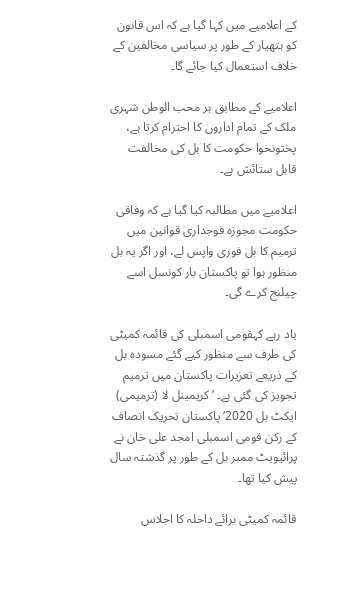کے اعلامیے میں کہا گیا ہے کہ اس قانون کو ہتھیار کے طور پر سیاسی مخالفین کے خلاف استعمال کیا جائے گا۔

اعلامیے کے مطابق ہر محب الوطن شہری ملک کے تمام اداروں کا احترام کرتا ہے، پختونخوا حکومت کا بل کی مخالفت قابل ستائش ہے۔

اعلامیے میں مطالبہ کیا گیا ہے کہ وفاقی حکومت مجوزہ فوجداری قوانین میں ترمیم کا بل فوری واپس لے، اور اگر یہ بل منظور ہوا تو پاکستان بار کونسل اسے چیلنج کرے گی۔

یاد رہے کہقومی اسمبلی کی قائمہ کمیٹی کی طرف سے منظور کیے گئے مسودہ بل کے ذریعے تعزیرات پاکستان میں ترمیم تجویز کی گئی ہے۔ ’کریمینل لا (ترمیمی) ایکٹ بل 2020‘ پاکستان تحریک انصاف کے رکن قومی اسمبلی امجد علی خان نے پرائیویٹ ممبر بل کے طور پر گذشتہ سال پیش کیا تھا۔

قائمہ کمیٹی برائے داخلہ کا اجلاس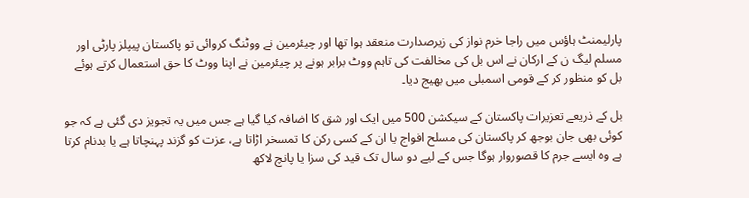پارلیمنٹ ہاؤس میں راجا خرم نواز کی زیرصدارت منعقد ہوا تھا اور چیئرمین نے ووٹنگ کروائی تو پاکستان پیپلز پارٹی اور مسلم لیگ ن کے ارکان نے اس بل کی مخالفت کی تاہم ووٹ برابر ہونے پر چیئرمین نے اپنا ووٹ کا حق استعمال کرتے ہوئے بل کو منظور کر کے قومی اسمبلی میں بھیج دیا۔

بل کے ذریعے تعزیرات پاکستان کے سیکشن 500 میں ایک اور شق کا اضافہ کیا گیا ہے جس میں یہ تجویز دی گئی ہے کہ جو کوئی بھی جان بوجھ کر پاکستان کی مسلح افواج یا ان کے کسی رکن کا تمسخر اڑاتا ہے، عزت کو گزند پہنچاتا ہے یا بدنام کرتا ہے وہ ایسے جرم کا قصوروار ہوگا جس کے لیے دو سال تک قید کی سزا یا پانچ لاکھ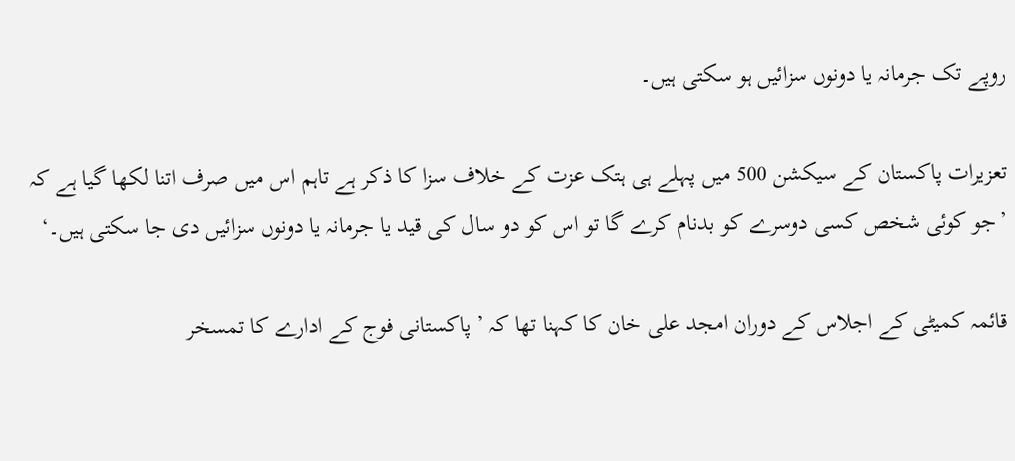روپے تک جرمانہ یا دونوں سزائیں ہو سکتی ہیں۔

تعزیرات پاکستان کے سیکشن 500 میں پہلے ہی ہتک عزت کے خلاف سزا کا ذکر ہے تاہم اس میں صرف اتنا لکھا گیا ہے کہ ’جو کوئی شخص کسی دوسرے کو بدنام کرے گا تو اس کو دو سال کی قید یا جرمانہ یا دونوں سزائیں دی جا سکتی ہیں۔‘

قائمہ کمیٹی کے اجلاس کے دوران امجد علی خان کا کہنا تھا کہ ’پاکستانی فوج کے ادارے کا تمسخر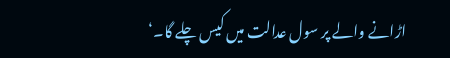اڑانے والے پر سول عدالت میں کیس چلے گا۔‘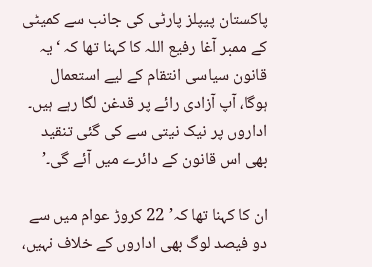پاکستان پیپلز پارٹی کی جانب سے کمیٹی کے ممبر آغا رفیع اللہ کا کہنا تھا کہ ‘یہ قانون سیاسی انتقام کے لیے استعمال ہوگا، آپ آزادی رائے پر قدغن لگا رہے ہیں۔ اداروں پر نیک نیتی سے کی گئی تنقید بھی اس قانون کے دائرے میں آئے گی۔’

ان کا کہنا تھا کہ’ 22 کروڑ عوام میں سے دو فیصد لوگ بھی اداروں کے خلاف نہیں،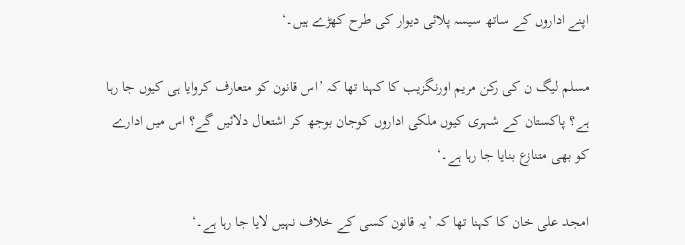اپنے اداروں کے ساتھ سیسہ پلائی دیوار کی طرح کھڑے ہیں۔‘

مسلم لیگ ن کی رکن مریم اورنگزیب کا کہنا تھا کہ ’اس قانون کو متعارف کروایا ہی کیوں جا رہا ہے؟ پاکستان کے شہری کیوں ملکی اداروں کوجان بوجھ کر اشتعال دلائیں گے؟ اس میں ادارے کو بھی متنازع بنایا جا رہا ہے۔‘

امجد علی خان کا کہنا تھا کہ ’یہ قانون کسی کے خلاف نہیں لایا جا رہا ہے۔‘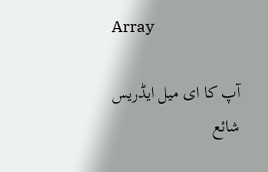Array

آپ کا ای میل ایڈریس شائع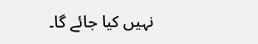نہیں کیا جائے گا۔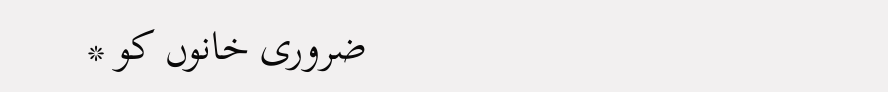ضروری خانوں کو *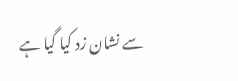سے نشان زد کیا گیا ہے